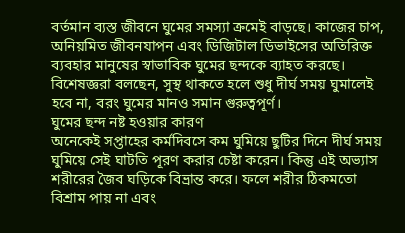বর্তমান ব্যস্ত জীবনে ঘুমের সমস্যা ক্রমেই বাড়ছে। কাজের চাপ, অনিয়মিত জীবনযাপন এবং ডিজিটাল ডিভাইসের অতিরিক্ত ব্যবহার মানুষের স্বাভাবিক ঘুমের ছন্দকে ব্যাহত করছে। বিশেষজ্ঞরা বলছেন, সুস্থ থাকতে হলে শুধু দীর্ঘ সময় ঘুমালেই হবে না, বরং ঘুমের মানও সমান গুরুত্বপূর্ণ।
ঘুমের ছন্দ নষ্ট হওয়ার কারণ
অনেকেই সপ্তাহের কর্মদিবসে কম ঘুমিয়ে ছুটির দিনে দীর্ঘ সময় ঘুমিয়ে সেই ঘাটতি পূরণ করার চেষ্টা করেন। কিন্তু এই অভ্যাস শরীরের জৈব ঘড়িকে বিভ্রান্ত করে। ফলে শরীর ঠিকমতো বিশ্রাম পায় না এবং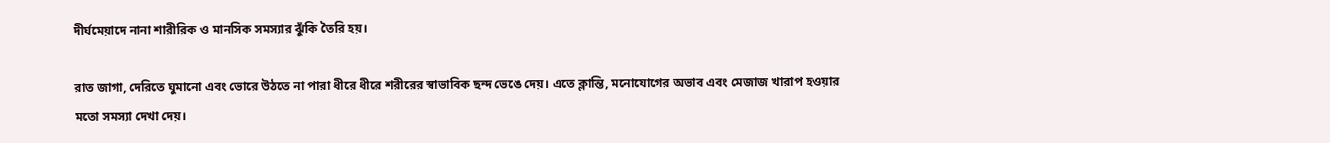দীর্ঘমেয়াদে নানা শারীরিক ও মানসিক সমস্যার ঝুঁকি তৈরি হয়।

রাত জাগা, দেরিতে ঘুমানো এবং ভোরে উঠতে না পারা ধীরে ধীরে শরীরের স্বাভাবিক ছন্দ ভেঙে দেয়। এতে ক্লান্তি, মনোযোগের অভাব এবং মেজাজ খারাপ হওয়ার মতো সমস্যা দেখা দেয়।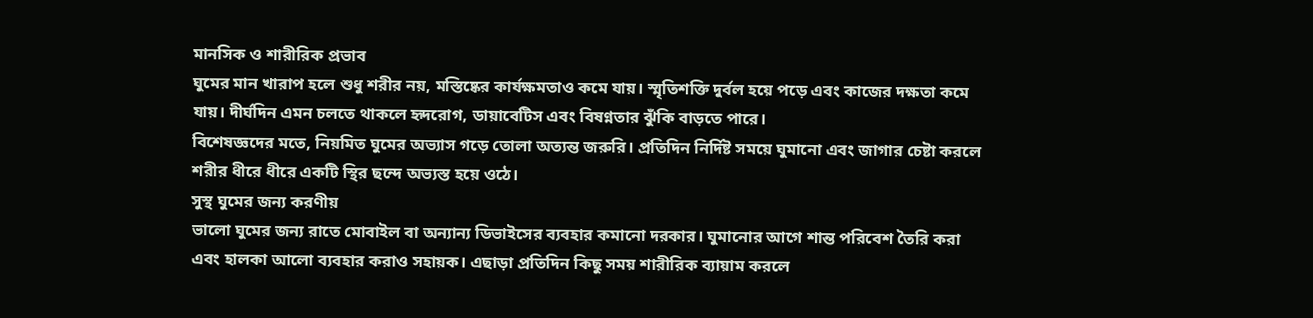মানসিক ও শারীরিক প্রভাব
ঘুমের মান খারাপ হলে শুধু শরীর নয়, মস্তিষ্কের কার্যক্ষমতাও কমে যায়। স্মৃতিশক্তি দুর্বল হয়ে পড়ে এবং কাজের দক্ষতা কমে যায়। দীর্ঘদিন এমন চলতে থাকলে হৃদরোগ, ডায়াবেটিস এবং বিষণ্নতার ঝুঁকি বাড়তে পারে।
বিশেষজ্ঞদের মতে, নিয়মিত ঘুমের অভ্যাস গড়ে তোলা অত্যন্ত জরুরি। প্রতিদিন নির্দিষ্ট সময়ে ঘুমানো এবং জাগার চেষ্টা করলে শরীর ধীরে ধীরে একটি স্থির ছন্দে অভ্যস্ত হয়ে ওঠে।
সুস্থ ঘুমের জন্য করণীয়
ভালো ঘুমের জন্য রাতে মোবাইল বা অন্যান্য ডিভাইসের ব্যবহার কমানো দরকার। ঘুমানোর আগে শান্ত পরিবেশ তৈরি করা এবং হালকা আলো ব্যবহার করাও সহায়ক। এছাড়া প্রতিদিন কিছু সময় শারীরিক ব্যায়াম করলে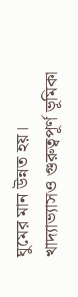ঘুমের মান উন্নত হয়।
খাদ্যাভ্যাসও গুরুত্বপূর্ণ ভূমিকা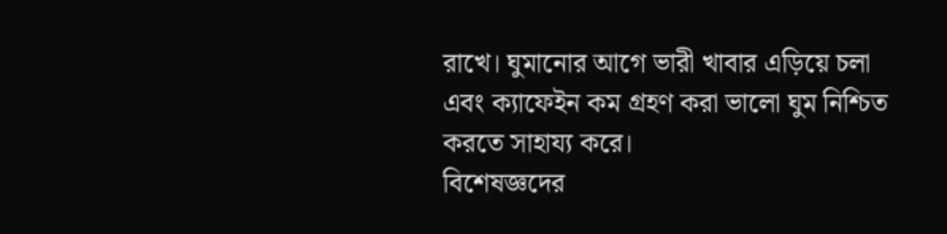রাখে। ঘুমানোর আগে ভারী খাবার এড়িয়ে চলা এবং ক্যাফেইন কম গ্রহণ করা ভালো ঘুম নিশ্চিত করতে সাহায্য করে।
বিশেষজ্ঞদের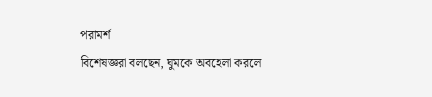পরামর্শ
বিশেষজ্ঞরা বলছেন, ঘুমকে অবহেলা করলে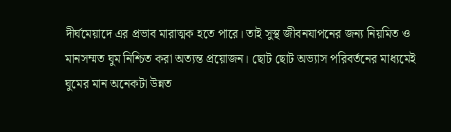দীর্ঘমেয়াদে এর প্রভাব মারাত্মক হতে পারে। তাই সুস্থ জীবনযাপনের জন্য নিয়মিত ও মানসম্মত ঘুম নিশ্চিত করা অত্যন্ত প্রয়োজন। ছোট ছোট অভ্যাস পরিবর্তনের মাধ্যমেই ঘুমের মান অনেকটা উন্নত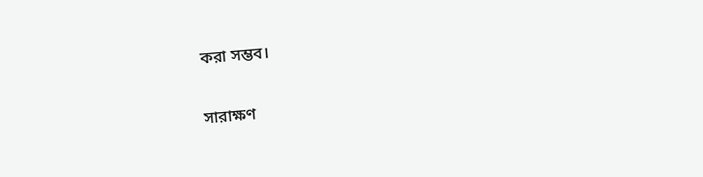করা সম্ভব।

সারাক্ষণ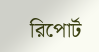রিপোর্ট